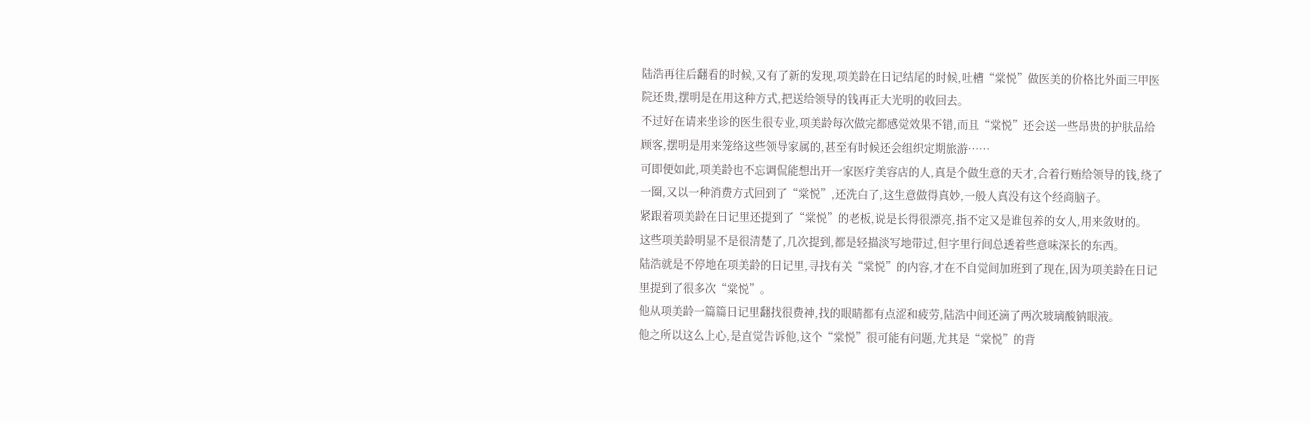陆浩再往后翻看的时候,又有了新的发现,项美龄在日记结尾的时候,吐槽“棠悦”做医美的价格比外面三甲医院还贵,摆明是在用这种方式,把送给领导的钱再正大光明的收回去。
不过好在请来坐诊的医生很专业,项美龄每次做完都感觉效果不错,而且“棠悦”还会送一些昂贵的护肤品给顾客,摆明是用来笼络这些领导家属的,甚至有时候还会组织定期旅游……
可即便如此,项美龄也不忘调侃能想出开一家医疗美容店的人,真是个做生意的天才,合着行贿给领导的钱,绕了一圈,又以一种消费方式回到了“棠悦”,还洗白了,这生意做得真妙,一般人真没有这个经商脑子。
紧跟着项美龄在日记里还提到了“棠悦”的老板,说是长得很漂亮,指不定又是谁包养的女人,用来敛财的。
这些项美龄明显不是很清楚了,几次提到,都是轻描淡写地带过,但字里行间总透着些意味深长的东西。
陆浩就是不停地在项美龄的日记里,寻找有关“棠悦”的内容,才在不自觉间加班到了现在,因为项美龄在日记里提到了很多次“棠悦”。
他从项美龄一篇篇日记里翻找很费神,找的眼睛都有点涩和疲劳,陆浩中间还滴了两次玻璃酸钠眼液。
他之所以这么上心,是直觉告诉他,这个“棠悦”很可能有问题,尤其是“棠悦”的背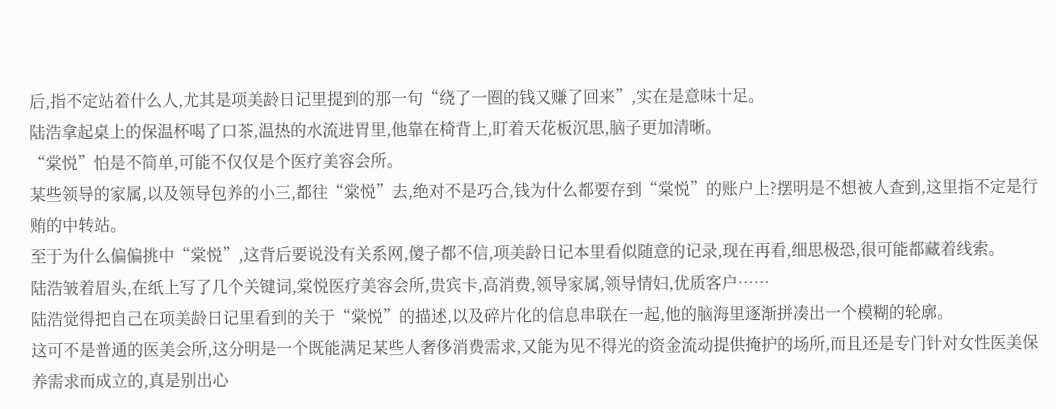后,指不定站着什么人,尤其是项美龄日记里提到的那一句“绕了一圈的钱又赚了回来”,实在是意味十足。
陆浩拿起桌上的保温杯喝了口茶,温热的水流进胃里,他靠在椅背上,盯着天花板沉思,脑子更加清晰。
“棠悦”怕是不简单,可能不仅仅是个医疗美容会所。
某些领导的家属,以及领导包养的小三,都往“棠悦”去,绝对不是巧合,钱为什么都要存到“棠悦”的账户上?摆明是不想被人查到,这里指不定是行贿的中转站。
至于为什么偏偏挑中“棠悦”,这背后要说没有关系网,傻子都不信,项美龄日记本里看似随意的记录,现在再看,细思极恐,很可能都藏着线索。
陆浩皱着眉头,在纸上写了几个关键词,棠悦医疗美容会所,贵宾卡,高消费,领导家属,领导情妇,优质客户……
陆浩觉得把自己在项美龄日记里看到的关于“棠悦”的描述,以及碎片化的信息串联在一起,他的脑海里逐渐拼凑出一个模糊的轮廓。
这可不是普通的医美会所,这分明是一个既能满足某些人奢侈消费需求,又能为见不得光的资金流动提供掩护的场所,而且还是专门针对女性医美保养需求而成立的,真是别出心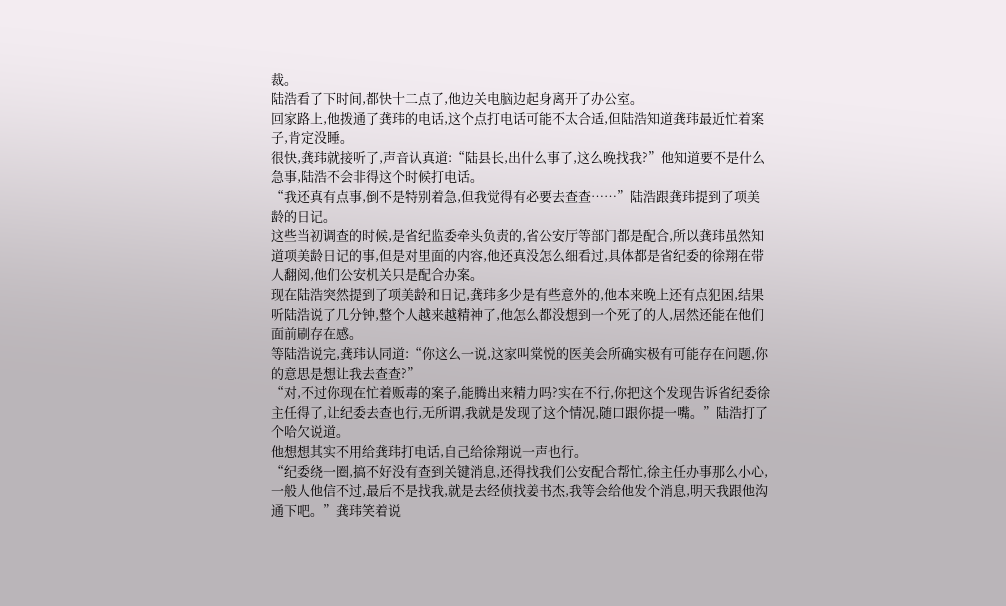裁。
陆浩看了下时间,都快十二点了,他边关电脑边起身离开了办公室。
回家路上,他拨通了龚玮的电话,这个点打电话可能不太合适,但陆浩知道龚玮最近忙着案子,肯定没睡。
很快,龚玮就接听了,声音认真道:“陆县长,出什么事了,这么晚找我?”他知道要不是什么急事,陆浩不会非得这个时候打电话。
“我还真有点事,倒不是特别着急,但我觉得有必要去查查……”陆浩跟龚玮提到了项美龄的日记。
这些当初调查的时候,是省纪监委牵头负责的,省公安厅等部门都是配合,所以龚玮虽然知道项美龄日记的事,但是对里面的内容,他还真没怎么细看过,具体都是省纪委的徐翔在带人翻阅,他们公安机关只是配合办案。
现在陆浩突然提到了项美龄和日记,龚玮多少是有些意外的,他本来晚上还有点犯困,结果听陆浩说了几分钟,整个人越来越精神了,他怎么都没想到一个死了的人,居然还能在他们面前刷存在感。
等陆浩说完,龚玮认同道:“你这么一说,这家叫棠悦的医美会所确实极有可能存在问题,你的意思是想让我去查查?”
“对,不过你现在忙着贩毒的案子,能腾出来精力吗?实在不行,你把这个发现告诉省纪委徐主任得了,让纪委去查也行,无所谓,我就是发现了这个情况,随口跟你提一嘴。”陆浩打了个哈欠说道。
他想想其实不用给龚玮打电话,自己给徐翔说一声也行。
“纪委绕一圈,搞不好没有查到关键消息,还得找我们公安配合帮忙,徐主任办事那么小心,一般人他信不过,最后不是找我,就是去经侦找姜书杰,我等会给他发个消息,明天我跟他沟通下吧。”龚玮笑着说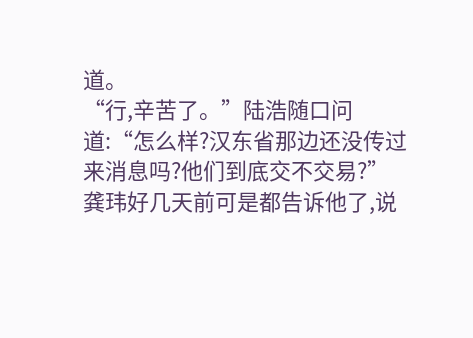道。
“行,辛苦了。”陆浩随口问道:“怎么样?汉东省那边还没传过来消息吗?他们到底交不交易?”
龚玮好几天前可是都告诉他了,说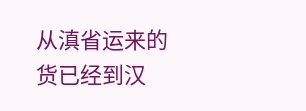从滇省运来的货已经到汉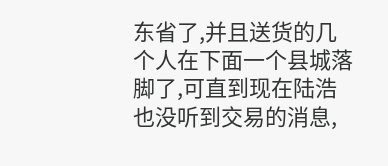东省了,并且送货的几个人在下面一个县城落脚了,可直到现在陆浩也没听到交易的消息,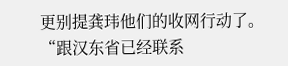更别提龚玮他们的收网行动了。
“跟汉东省已经联系